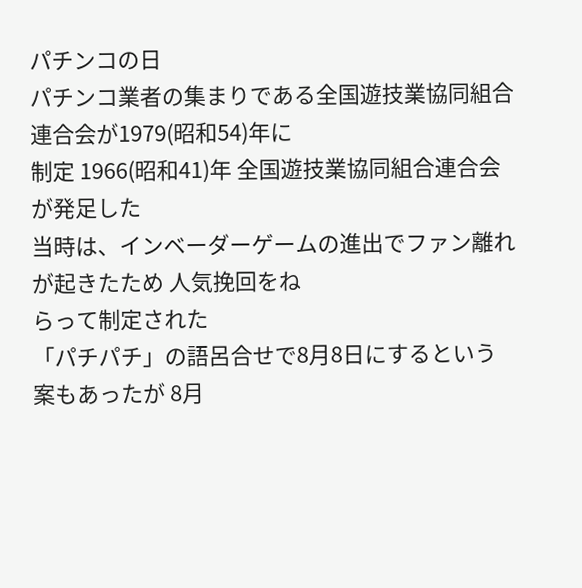パチンコの日
パチンコ業者の集まりである全国遊技業協同組合連合会が1979(昭和54)年に
制定 1966(昭和41)年 全国遊技業協同組合連合会が発足した
当時は、インベーダーゲームの進出でファン離れが起きたため 人気挽回をね
らって制定された
「パチパチ」の語呂合せで8月8日にするという案もあったが 8月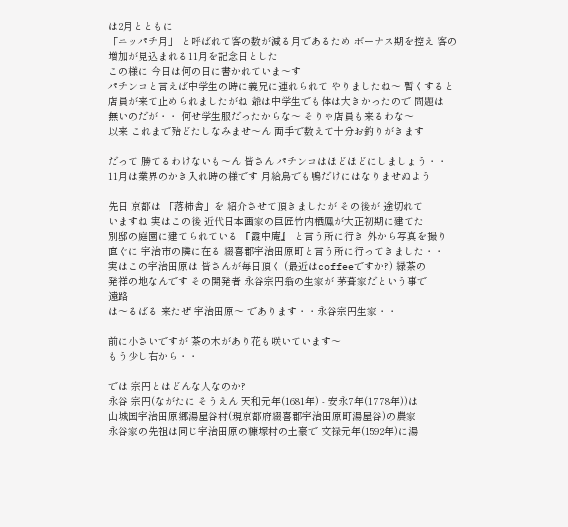は2月とともに
「ニッパチ月」 と呼ばれて客の数が減る月であるため ボーナス期を控え 客の
増加が見込まれる11月を記念日とした
この様に 今日は何の日に書かれていま〜す
パチンコと言えば中学生の時に義兄に連れられて やりましたね〜 暫くすると
店員が来て止められましたがね 爺は中学生でも体は大きかったので 問題は
無いのだが・・ 何せ学生服だったからな〜 そりゃ店員も来るわな〜
以来 これまで殆どたしなみませ〜ん 両手で数えて十分お釣りがきます

だって 勝てるわけないも〜ん 皆さん パチンコはほどほどにしましょう・・
11月は業界のかき入れ時の様です 月給鳥でも鴨だけにはなりませぬよう

先日 京都は 「落柿舎」を 紹介させて頂きましたが その後が 途切れて
いますね 実はこの後 近代日本画家の巨匠竹内栖鳳が大正初期に建てた
別邸の庭園に建てられている 『霞中庵』 と言う所に行き 外から写真を撮り
直ぐに 宇治市の隣に在る 綴喜郡宇治田原町と言う所に行ってきました・・
実はこの宇治田原は 皆さんが毎日頂く (最近はcoffeeですか?) 緑茶の
発祥の地なんです その開発者 永谷宗円翁の生家が 茅葺家だという事で
遠路
は〜るばる 来たぜ 宇治田原〜 であります・・永谷宗円生家・・

前に小さいですが 茶の木があり花も咲いています〜
もう少し右から・・

では 宗円とはどんな人なのか?
永谷 宗円(ながたに そうえん 天和元年(1681年) - 安永7年(1778年))は
山城国宇治田原郷湯屋谷村(現京都府綴喜郡宇治田原町湯屋谷)の農家
永谷家の先祖は同じ宇治田原の糠塚村の土豪で 文禄元年(1592年)に湯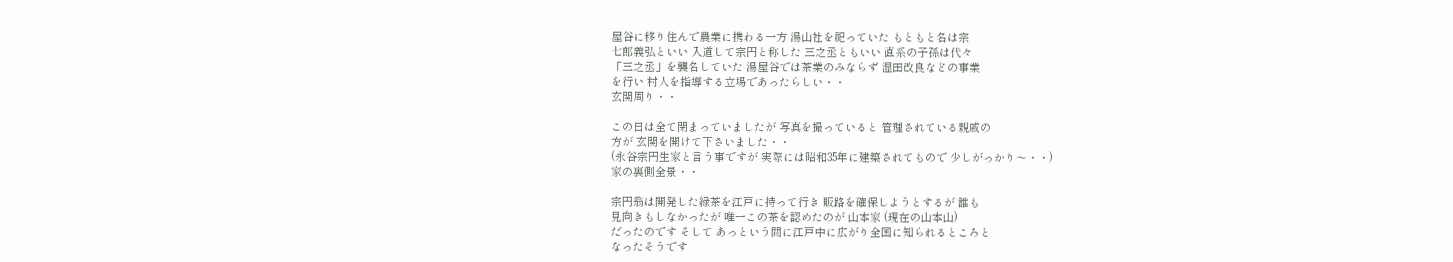屋谷に移り住んで農業に携わる一方 湯山社を祀っていた もともと名は宗
七郎義弘といい 入道して宗円と称した 三之丞ともいい 直系の子孫は代々
「三之丞」を襲名していた 湯屋谷では茶業のみならず 湿田改良などの事業
を行い 村人を指導する立場であったらしい・・
玄関周り・・

この日は全て閉まっていましたが 写真を撮っていると 管理されている親戚の
方が 玄関を開けて下さいました・・
(永谷宗円生家と言う事ですが 実際には昭和35年に建築されてもので 少しがっかり〜・・)
家の裏側全景・・

宗円翁は開発した緑茶を江戸に持って行き 販路を確保しようとするが 誰も
見向きもしなかったが 唯一この茶を認めたのが 山本家 (現在の山本山)
だったのです そして あっという間に江戸中に広がり全国に知られるところと
なったそうです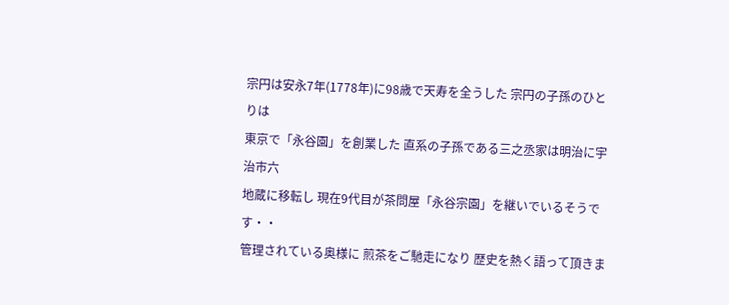宗円は安永7年(1778年)に98歳で天寿を全うした 宗円の子孫のひとりは
東京で「永谷園」を創業した 直系の子孫である三之丞家は明治に宇治市六
地蔵に移転し 現在9代目が茶問屋「永谷宗園」を継いでいるそうです・・
管理されている奥様に 煎茶をご馳走になり 歴史を熱く語って頂きま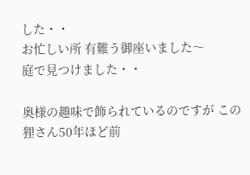した・・
お忙しい所 有難う御座いました〜
庭で見つけました・・

奥様の趣味で飾られているのですが この狸さん50年ほど前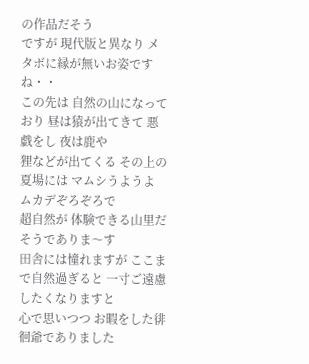の作品だそう
ですが 現代版と異なり メタボに縁が無いお姿ですね・・
この先は 自然の山になっており 昼は猿が出てきて 悪戯をし 夜は鹿や
狸などが出てくる その上の 夏場には マムシうようよ ムカデぞろぞろで
超自然が 体験できる山里だそうでありま〜す
田舎には憧れますが ここまで自然過ぎると 一寸ご遠慮したくなりますと
心で思いつつ お暇をした徘徊爺でありました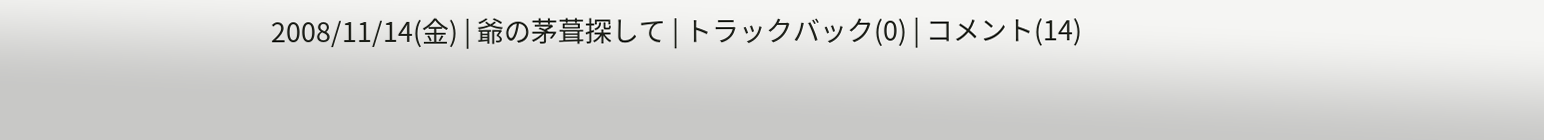2008/11/14(金) | 爺の茅葺探して | トラックバック(0) | コメント(14)